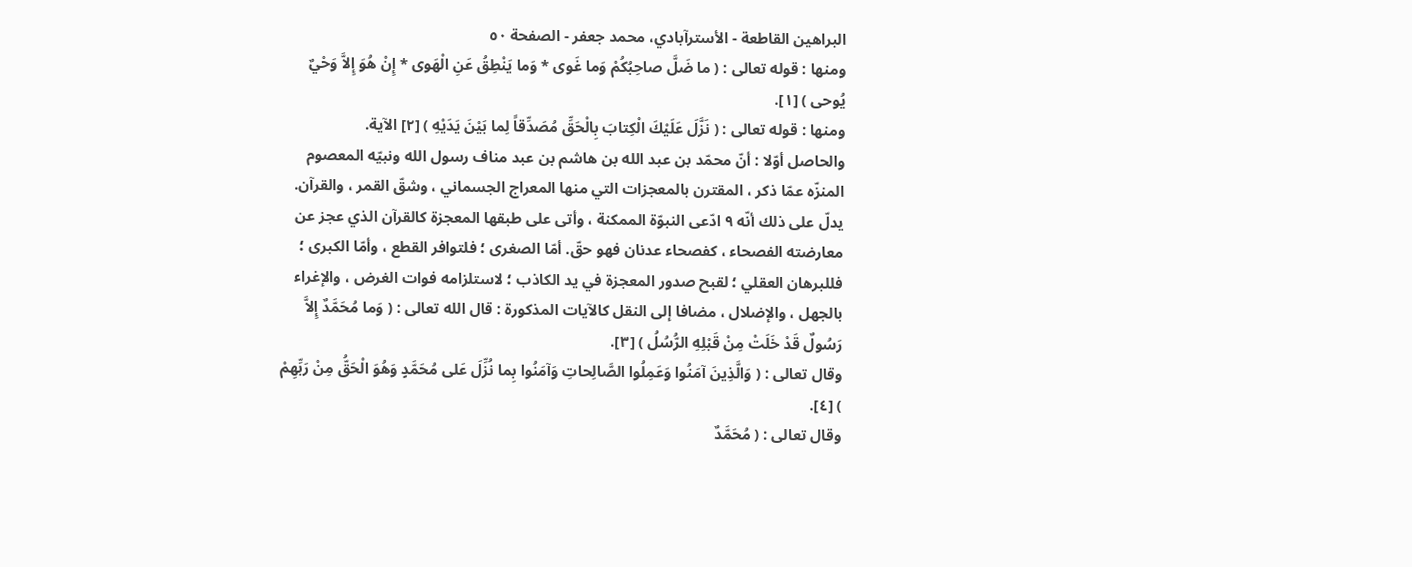البراهين القاطعة - الأسترآبادي، محمد جعفر - الصفحة ٥٠
ومنها : قوله تعالى : ( ما ضَلَّ صاحِبُكُمْ وَما غَوى * وَما يَنْطِقُ عَنِ الْهَوى * إِنْ هُوَ إِلاَّ وَحْيٌ يُوحى ) [١].
ومنها : قوله تعالى : ( نَزَّلَ عَلَيْكَ الْكِتابَ بِالْحَقِّ مُصَدِّقاً لِما بَيْنَ يَدَيْهِ ) [٢] الآية.
والحاصل أوّلا : أنّ محمّد بن عبد الله بن هاشم بن عبد مناف رسول الله ونبيّه المعصوم المنزّه عمّا ذكر ، المقترن بالمعجزات التي منها المعراج الجسماني ، وشقّ القمر ، والقرآن.
يدلّ على ذلك أنّه ٩ ادّعى النبوّة الممكنة ، وأتى على طبقها المعجزة كالقرآن الذي عجز عن معارضته الفصحاء ، كفصحاء عدنان فهو حقّ. أمّا الصغرى ؛ فلتوافر القطع ، وأمّا الكبرى ؛ فللبرهان العقلي ؛ لقبح صدور المعجزة في يد الكاذب ؛ لاستلزامه فوات الغرض ، والإغراء بالجهل ، والإضلال ، مضافا إلى النقل كالآيات المذكورة : قال الله تعالى : ( وَما مُحَمَّدٌ إِلاَّ رَسُولٌ قَدْ خَلَتْ مِنْ قَبْلِهِ الرُّسُلُ ) [٣].
وقال تعالى : ( وَالَّذِينَ آمَنُوا وَعَمِلُوا الصَّالِحاتِ وَآمَنُوا بِما نُزِّلَ عَلى مُحَمَّدٍ وَهُوَ الْحَقُّ مِنْ رَبِّهِمْ ) [٤].
وقال تعالى : ( مُحَمَّدٌ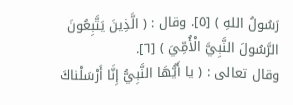رَسُولُ اللهِ ) [٥]. وقال : ( الَّذِينَ يَتَّبِعُونَ الرَّسُولَ النَّبِيَّ الْأُمِّيَ ) [٦].
وقال تعالى : ( يا أَيُّهَا النَّبِيُّ إِنَّا أَرْسَلْناكَ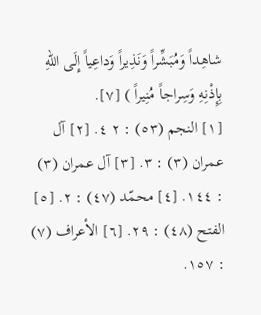شاهِداً وَمُبَشِّراً وَنَذِيراً وَداعِياً إِلَى اللهِ بِإِذْنِهِ وَسِراجاً مُنِيراً ) [٧].
[١] النجم (٥٣) : ٢ ٤. [٢] آل عمران (٣) : ٣. [٣] آل عمران (٣) : ١٤٤. [٤] محمّد (٤٧) : ٢. [٥] الفتح (٤٨) : ٢٩. [٦] الأعراف (٧) : ١٥٧.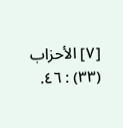[٧] الأحزاب (٣٣) : ٤٦.